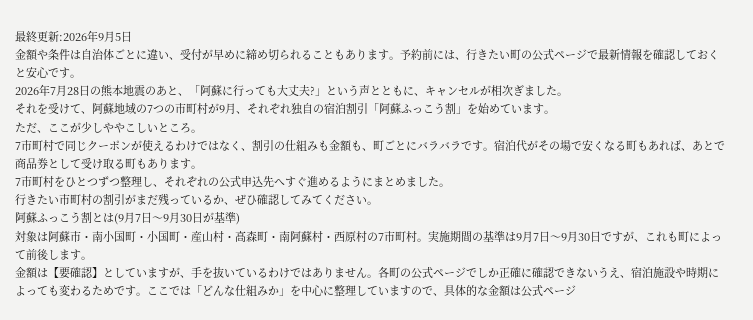最終更新:2026年9月5日
金額や条件は自治体ごとに違い、受付が早めに締め切られることもあります。予約前には、行きたい町の公式ページで最新情報を確認しておくと安心です。
2026年7月28日の熊本地震のあと、「阿蘇に行っても大丈夫?」という声とともに、キャンセルが相次ぎました。
それを受けて、阿蘇地域の7つの市町村が9月、それぞれ独自の宿泊割引「阿蘇ふっこう割」を始めています。
ただ、ここが少しややこしいところ。
7市町村で同じクーポンが使えるわけではなく、割引の仕組みも金額も、町ごとにバラバラです。宿泊代がその場で安くなる町もあれば、あとで商品券として受け取る町もあります。
7市町村をひとつずつ整理し、それぞれの公式申込先へすぐ進めるようにまとめました。
行きたい市町村の割引がまだ残っているか、ぜひ確認してみてください。
阿蘇ふっこう割とは(9月7日〜9月30日が基準)
対象は阿蘇市・南小国町・小国町・産山村・高森町・南阿蘇村・西原村の7市町村。実施期間の基準は9月7日〜9月30日ですが、これも町によって前後します。
金額は【要確認】としていますが、手を抜いているわけではありません。各町の公式ページでしか正確に確認できないうえ、宿泊施設や時期によっても変わるためです。ここでは「どんな仕組みか」を中心に整理していますので、具体的な金額は公式ページ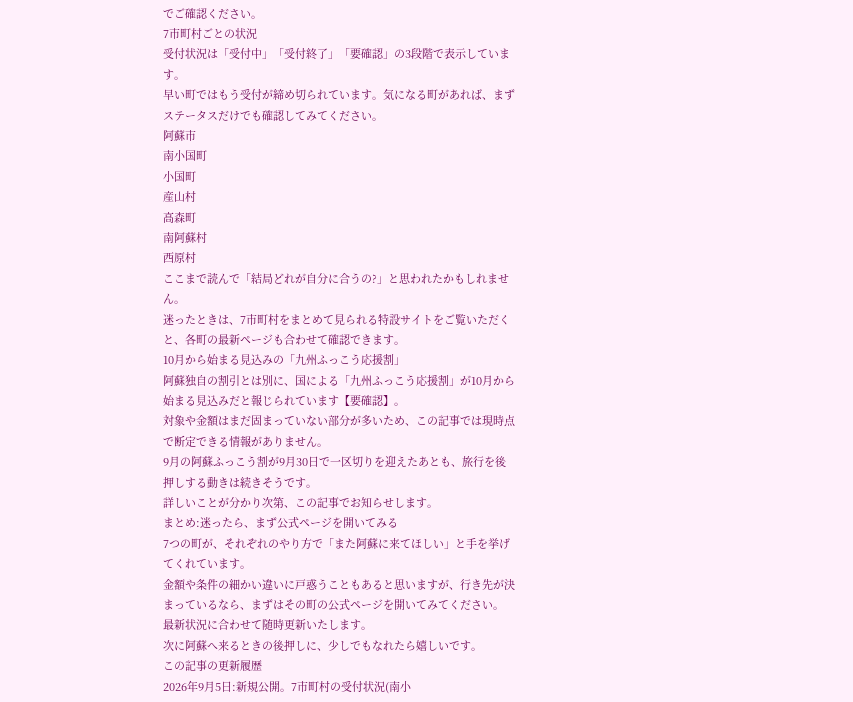でご確認ください。
7市町村ごとの状況
受付状況は「受付中」「受付終了」「要確認」の3段階で表示しています。
早い町ではもう受付が締め切られています。気になる町があれば、まずステータスだけでも確認してみてください。
阿蘇市
南小国町
小国町
産山村
高森町
南阿蘇村
西原村
ここまで読んで「結局どれが自分に合うの?」と思われたかもしれません。
迷ったときは、7市町村をまとめて見られる特設サイトをご覧いただくと、各町の最新ページも合わせて確認できます。
10月から始まる見込みの「九州ふっこう応援割」
阿蘇独自の割引とは別に、国による「九州ふっこう応援割」が10月から始まる見込みだと報じられています【要確認】。
対象や金額はまだ固まっていない部分が多いため、この記事では現時点で断定できる情報がありません。
9月の阿蘇ふっこう割が9月30日で一区切りを迎えたあとも、旅行を後押しする動きは続きそうです。
詳しいことが分かり次第、この記事でお知らせします。
まとめ:迷ったら、まず公式ページを開いてみる
7つの町が、それぞれのやり方で「また阿蘇に来てほしい」と手を挙げてくれています。
金額や条件の細かい違いに戸惑うこともあると思いますが、行き先が決まっているなら、まずはその町の公式ページを開いてみてください。
最新状況に合わせて随時更新いたします。
次に阿蘇へ来るときの後押しに、少しでもなれたら嬉しいです。
この記事の更新履歴
2026年9月5日:新規公開。7市町村の受付状況(南小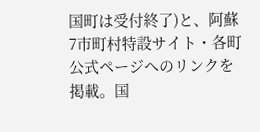国町は受付終了)と、阿蘇7市町村特設サイト・各町公式ページへのリンクを掲載。国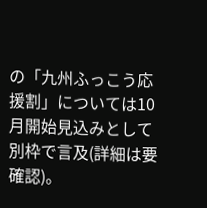の「九州ふっこう応援割」については10月開始見込みとして別枠で言及(詳細は要確認)。